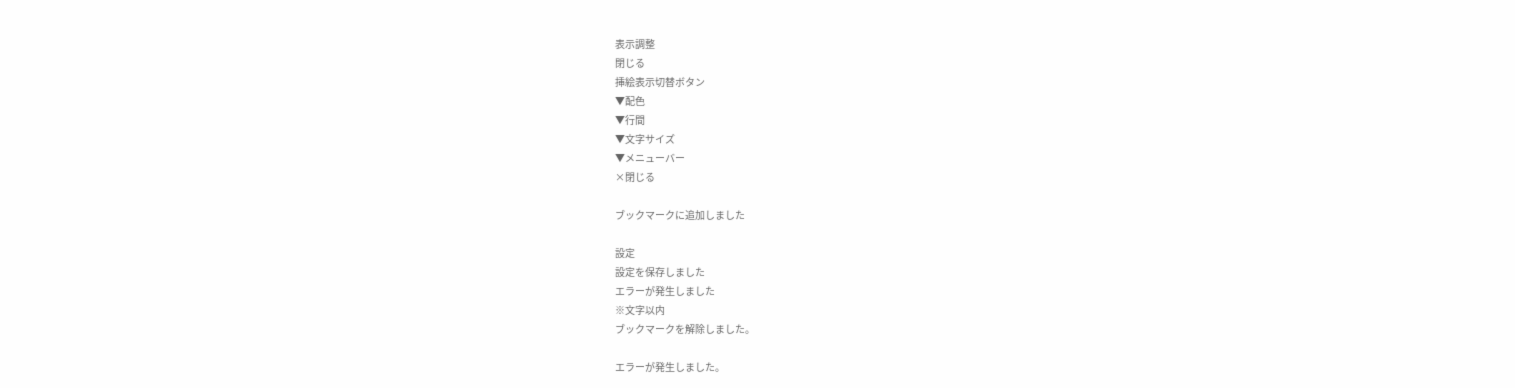表示調整
閉じる
挿絵表示切替ボタン
▼配色
▼行間
▼文字サイズ
▼メニューバー
×閉じる

ブックマークに追加しました

設定
設定を保存しました
エラーが発生しました
※文字以内
ブックマークを解除しました。

エラーが発生しました。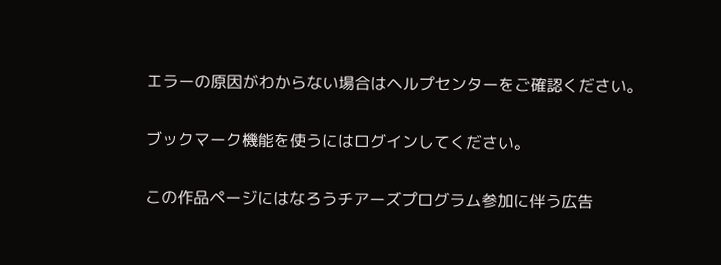エラーの原因がわからない場合はヘルプセンターをご確認ください。

ブックマーク機能を使うにはログインしてください。

この作品ページにはなろうチアーズプログラム参加に伴う広告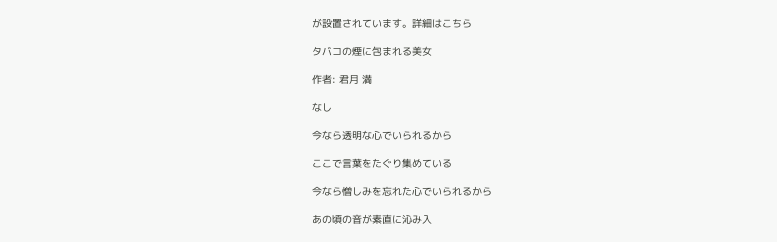が設置されています。詳細はこちら

タバコの煙に包まれる美女

作者: 君月 満

なし

今なら透明な心でいられるから

ここで言葉をたぐり集めている

今なら憎しみを忘れた心でいられるから

あの頃の音が素直に沁み入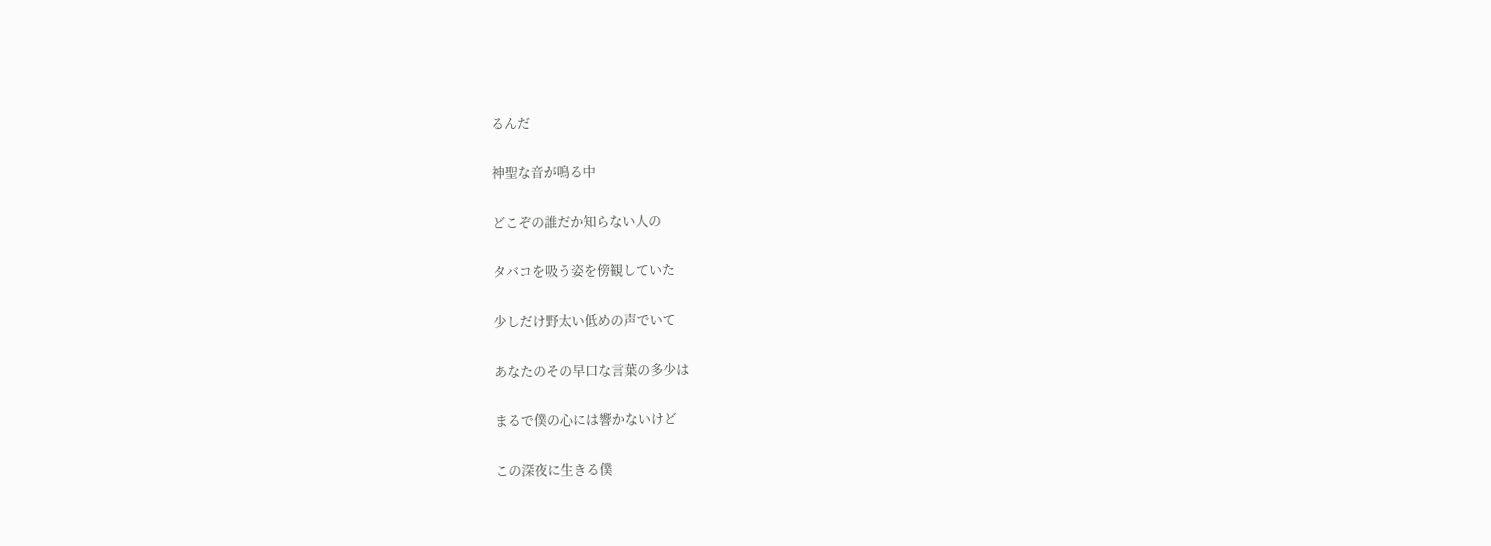るんだ

神聖な音が鳴る中

どこぞの誰だか知らない人の

タバコを吸う姿を傍観していた

少しだけ野太い低めの声でいて

あなたのその早口な言葉の多少は

まるで僕の心には響かないけど

この深夜に生きる僕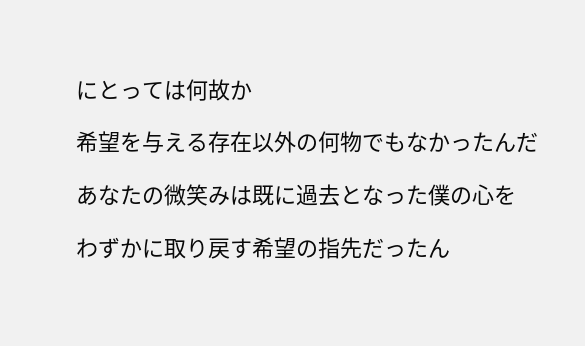にとっては何故か

希望を与える存在以外の何物でもなかったんだ

あなたの微笑みは既に過去となった僕の心を

わずかに取り戻す希望の指先だったん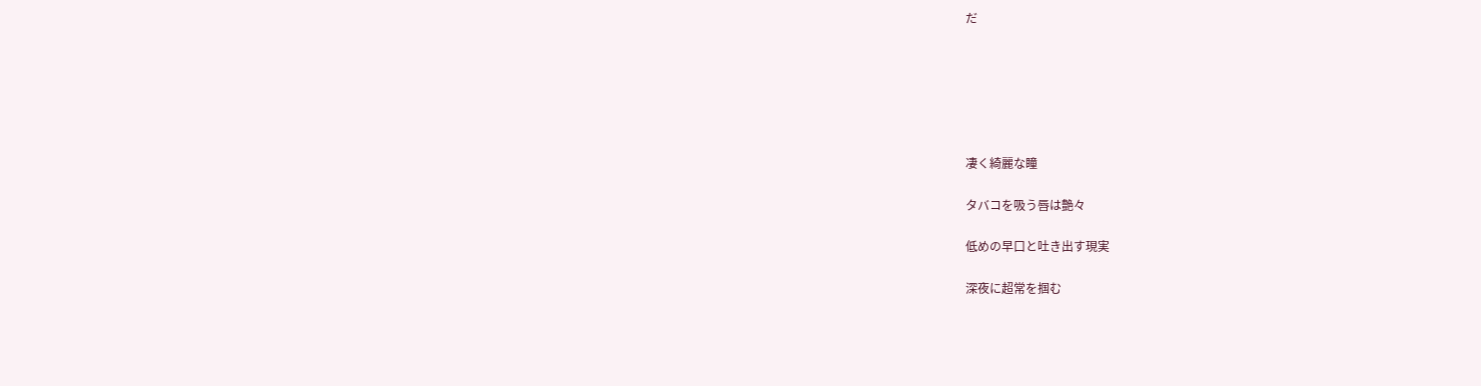だ






凄く綺麗な瞳

タバコを吸う唇は艶々

低めの早口と吐き出す現実

深夜に超常を掴む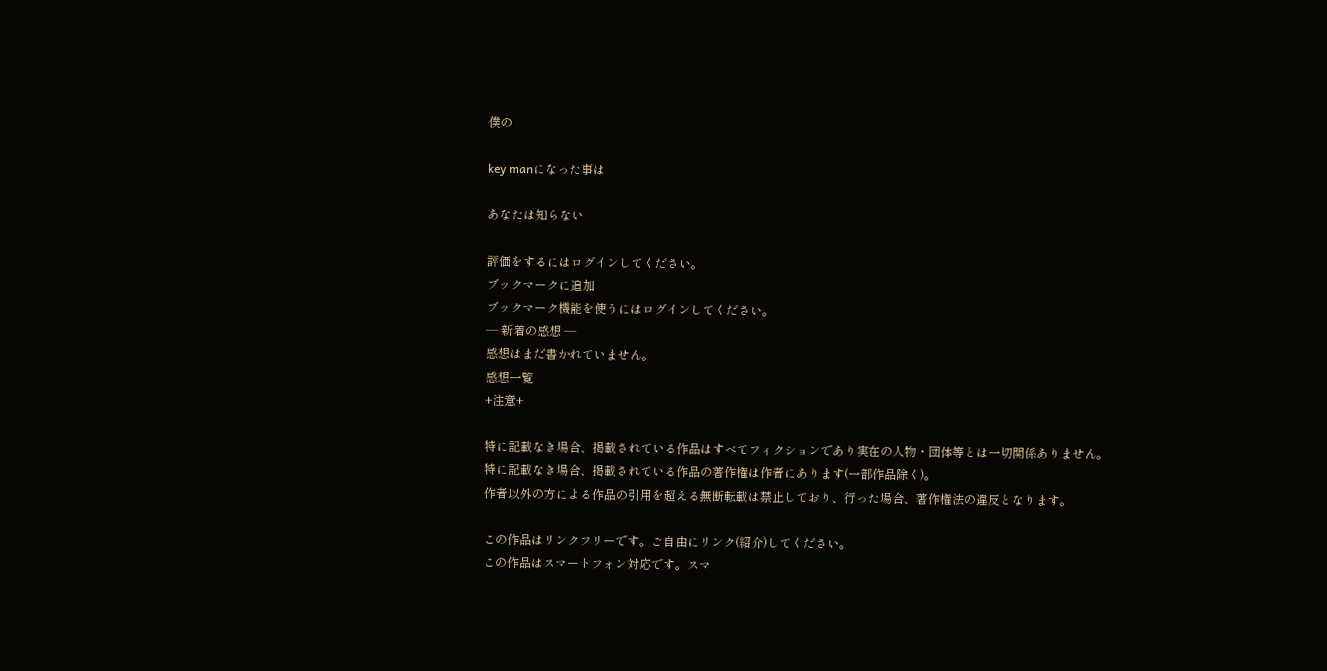僕の

key manになった事は

あなたは知らない

評価をするにはログインしてください。
ブックマークに追加
ブックマーク機能を使うにはログインしてください。
― 新着の感想 ―
感想はまだ書かれていません。
感想一覧
+注意+

特に記載なき場合、掲載されている作品はすべてフィクションであり実在の人物・団体等とは一切関係ありません。
特に記載なき場合、掲載されている作品の著作権は作者にあります(一部作品除く)。
作者以外の方による作品の引用を超える無断転載は禁止しており、行った場合、著作権法の違反となります。

この作品はリンクフリーです。ご自由にリンク(紹介)してください。
この作品はスマートフォン対応です。スマ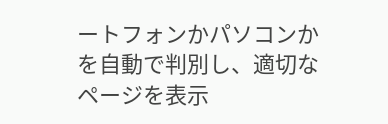ートフォンかパソコンかを自動で判別し、適切なページを表示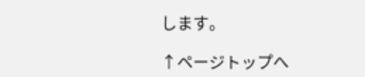します。

↑ページトップへ